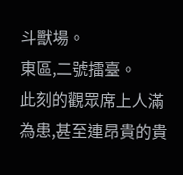斗獸場。
東區,二號擂臺。
此刻的觀眾席上人滿為患,甚至連昂貴的貴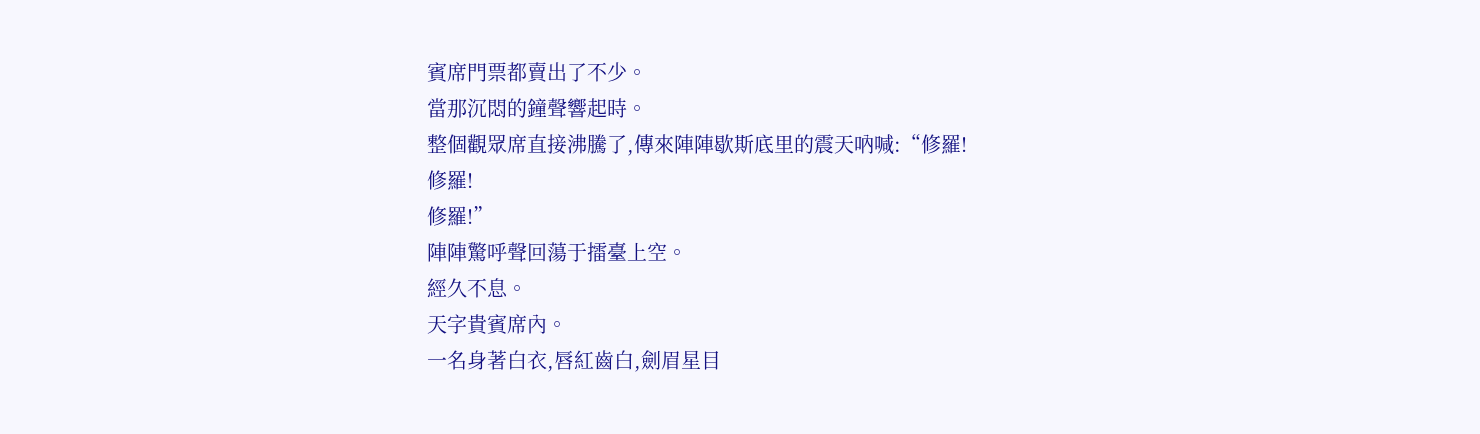賓席門票都賣出了不少。
當那沉悶的鐘聲響起時。
整個觀眾席直接沸騰了,傳來陣陣歇斯底里的震天吶喊:“修羅!
修羅!
修羅!”
陣陣驚呼聲回蕩于擂臺上空。
經久不息。
天字貴賓席內。
一名身著白衣,唇紅齒白,劍眉星目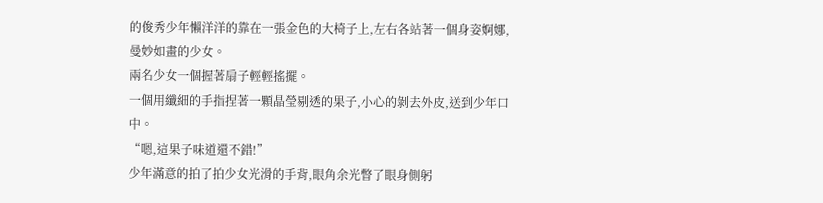的俊秀少年懶洋洋的靠在一張金色的大椅子上,左右各站著一個身姿婀娜,曼妙如畫的少女。
兩名少女一個握著扇子輕輕搖擺。
一個用纖細的手指捏著一顆晶瑩剔透的果子,小心的剝去外皮,送到少年口中。
“嗯,這果子味道還不錯!”
少年滿意的拍了拍少女光滑的手背,眼角余光瞥了眼身側躬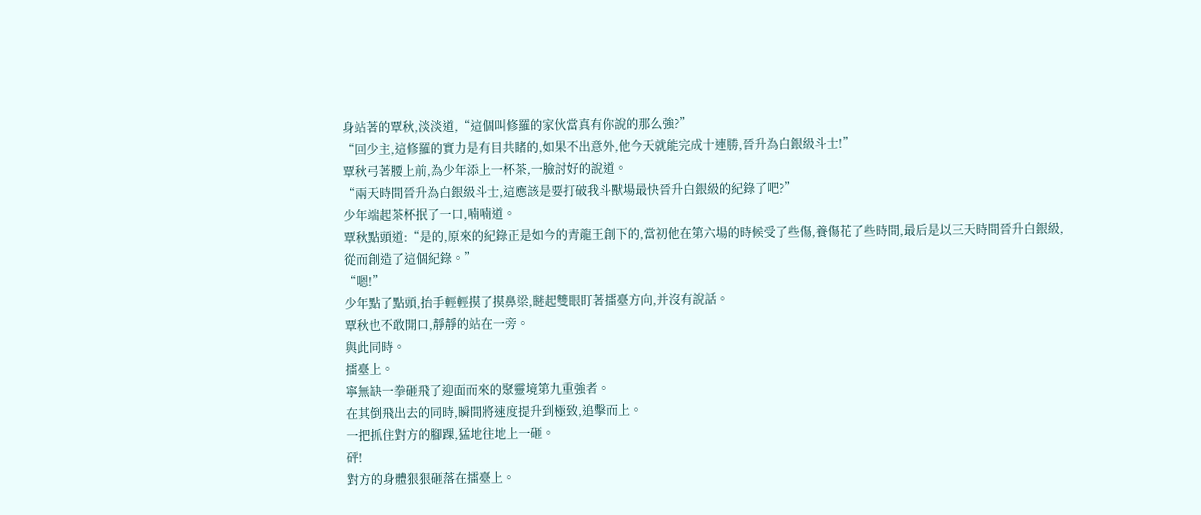身站著的覃秋,淡淡道,“這個叫修羅的家伙當真有你說的那么強?”
“回少主,這修羅的實力是有目共睹的,如果不出意外,他今天就能完成十連勝,晉升為白銀級斗士!”
覃秋弓著腰上前,為少年添上一杯茶,一臉討好的說道。
“兩天時間晉升為白銀級斗士,這應該是要打破我斗獸場最快晉升白銀級的紀錄了吧?”
少年端起茶杯抿了一口,喃喃道。
覃秋點頭道:“是的,原來的紀錄正是如今的青龍王創下的,當初他在第六場的時候受了些傷,養傷花了些時間,最后是以三天時間晉升白銀級,從而創造了這個紀錄。”
“嗯!”
少年點了點頭,抬手輕輕摸了摸鼻梁,瞇起雙眼盯著擂臺方向,并沒有說話。
覃秋也不敢開口,靜靜的站在一旁。
與此同時。
擂臺上。
寧無缺一拳砸飛了迎面而來的聚靈境第九重強者。
在其倒飛出去的同時,瞬間將速度提升到極致,追擊而上。
一把抓住對方的腳踝,猛地往地上一砸。
砰!
對方的身體狠狠砸落在擂臺上。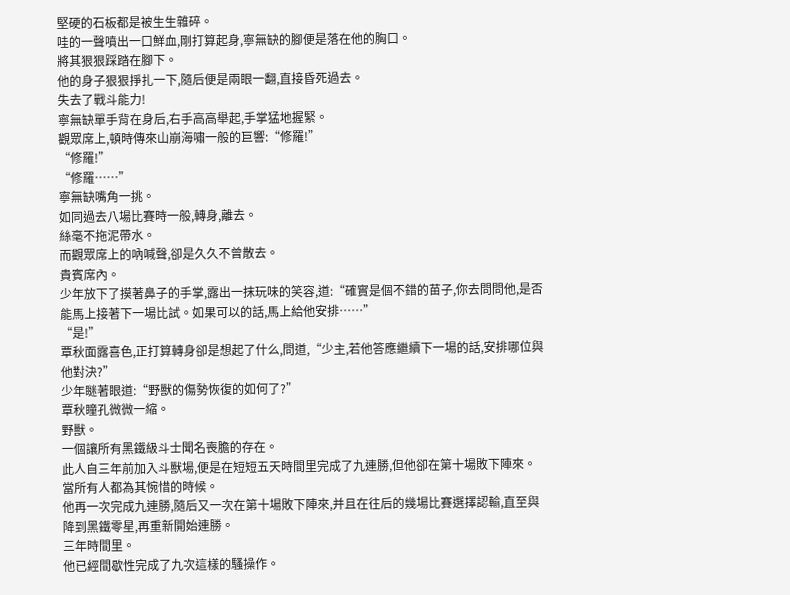堅硬的石板都是被生生雜碎。
哇的一聲噴出一口鮮血,剛打算起身,寧無缺的腳便是落在他的胸口。
將其狠狠踩踏在腳下。
他的身子狠狠掙扎一下,隨后便是兩眼一翻,直接昏死過去。
失去了戰斗能力!
寧無缺單手背在身后,右手高高舉起,手掌猛地握緊。
觀眾席上,頓時傳來山崩海嘯一般的巨響:“修羅!”
“修羅!”
“修羅……”
寧無缺嘴角一挑。
如同過去八場比賽時一般,轉身,離去。
絲毫不拖泥帶水。
而觀眾席上的吶喊聲,卻是久久不曾散去。
貴賓席內。
少年放下了摸著鼻子的手掌,露出一抹玩味的笑容,道:“確實是個不錯的苗子,你去問問他,是否能馬上接著下一場比試。如果可以的話,馬上給他安排……”
“是!”
覃秋面露喜色,正打算轉身卻是想起了什么,問道,“少主,若他答應繼續下一場的話,安排哪位與他對決?”
少年瞇著眼道:“野獸的傷勢恢復的如何了?”
覃秋瞳孔微微一縮。
野獸。
一個讓所有黑鐵級斗士聞名喪膽的存在。
此人自三年前加入斗獸場,便是在短短五天時間里完成了九連勝,但他卻在第十場敗下陣來。
當所有人都為其惋惜的時候。
他再一次完成九連勝,隨后又一次在第十場敗下陣來,并且在往后的幾場比賽選擇認輸,直至與降到黑鐵零星,再重新開始連勝。
三年時間里。
他已經間歇性完成了九次這樣的騷操作。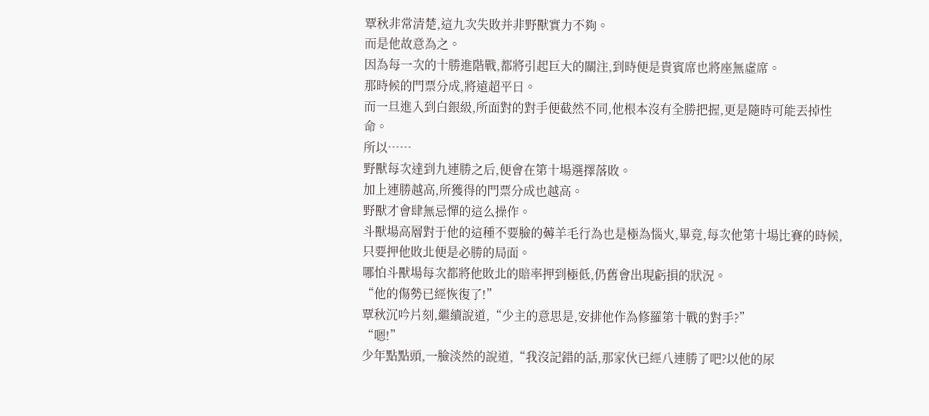覃秋非常清楚,這九次失敗并非野獸實力不夠。
而是他故意為之。
因為每一次的十勝進階戰,都將引起巨大的關注,到時便是貴賓席也將座無虛席。
那時候的門票分成,將遠超平日。
而一旦進入到白銀級,所面對的對手便截然不同,他根本沒有全勝把握,更是隨時可能丟掉性命。
所以……
野獸每次達到九連勝之后,便會在第十場選擇落敗。
加上連勝越高,所獲得的門票分成也越高。
野獸才會肆無忌憚的這么操作。
斗獸場高層對于他的這種不要臉的薅羊毛行為也是極為惱火,畢竟,每次他第十場比賽的時候,只要押他敗北便是必勝的局面。
哪怕斗獸場每次都將他敗北的賠率押到極低,仍舊會出現虧損的狀況。
“他的傷勢已經恢復了!”
覃秋沉吟片刻,繼續說道,“少主的意思是,安排他作為修羅第十戰的對手?”
“嗯!”
少年點點頭,一臉淡然的說道,“我沒記錯的話,那家伙已經八連勝了吧?以他的尿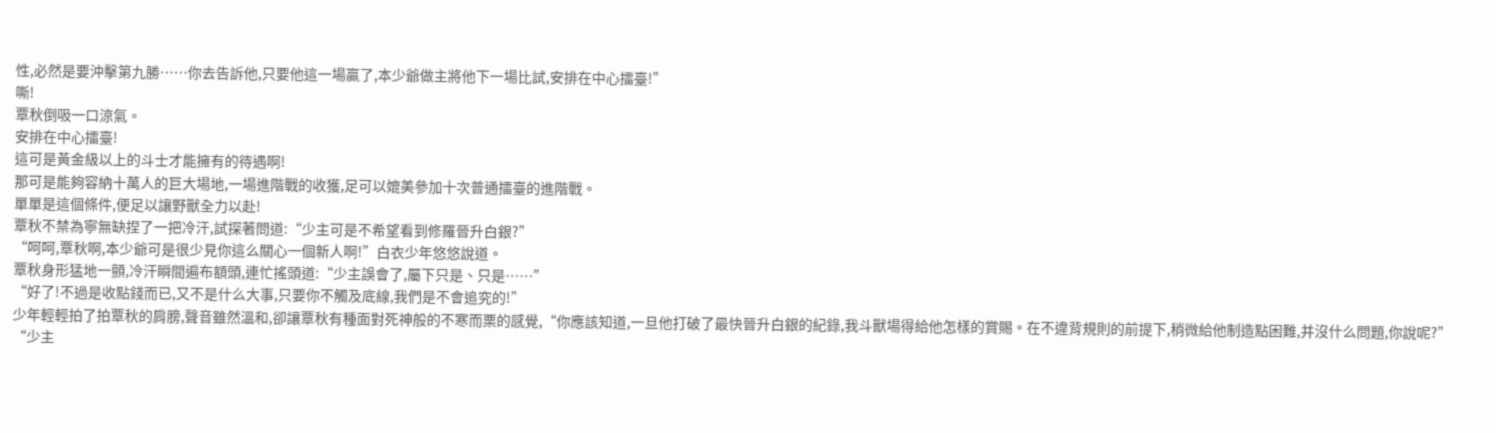性,必然是要沖擊第九勝……你去告訴他,只要他這一場贏了,本少爺做主將他下一場比試,安排在中心擂臺!”
嘶!
覃秋倒吸一口涼氣。
安排在中心擂臺!
這可是黃金級以上的斗士才能擁有的待遇啊!
那可是能夠容納十萬人的巨大場地,一場進階戰的收獲,足可以媲美參加十次普通擂臺的進階戰。
單單是這個條件,便足以讓野獸全力以赴!
覃秋不禁為寧無缺捏了一把冷汗,試探著問道:“少主可是不希望看到修羅晉升白銀?”
“呵呵,覃秋啊,本少爺可是很少見你這么關心一個新人啊!”白衣少年悠悠說道。
覃秋身形猛地一顫,冷汗瞬間遍布額頭,連忙搖頭道:“少主誤會了,屬下只是、只是……”
“好了!不過是收點錢而已,又不是什么大事,只要你不觸及底線,我們是不會追究的!”
少年輕輕拍了拍覃秋的肩膀,聲音雖然溫和,卻讓覃秋有種面對死神般的不寒而栗的感覺,“你應該知道,一旦他打破了最快晉升白銀的紀錄,我斗獸場得給他怎樣的賞賜。在不違背規則的前提下,稍微給他制造點困難,并沒什么問題,你說呢?”
“少主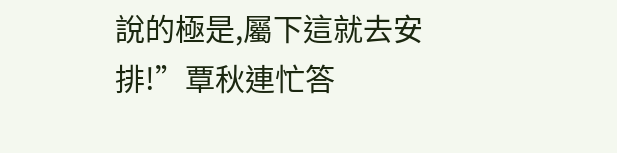說的極是,屬下這就去安排!”覃秋連忙答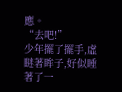應。
“去吧!”
少年擺了擺手,虛瞇著眸子,好似睡著了一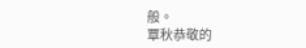般。
覃秋恭敬的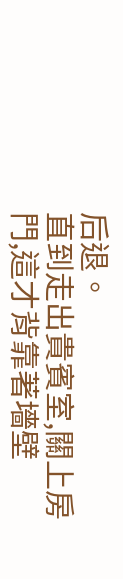后退。
直到走出貴賓室,關上房門,這才背靠著墻壁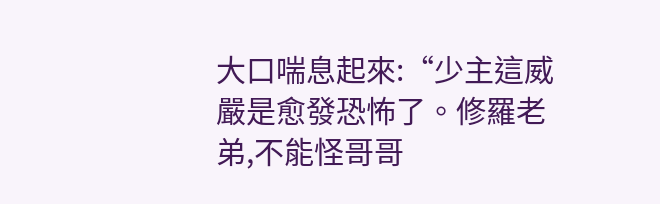大口喘息起來:“少主這威嚴是愈發恐怖了。修羅老弟,不能怪哥哥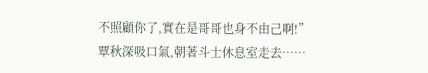不照顧你了,實在是哥哥也身不由己啊!”
覃秋深吸口氣,朝著斗士休息室走去……